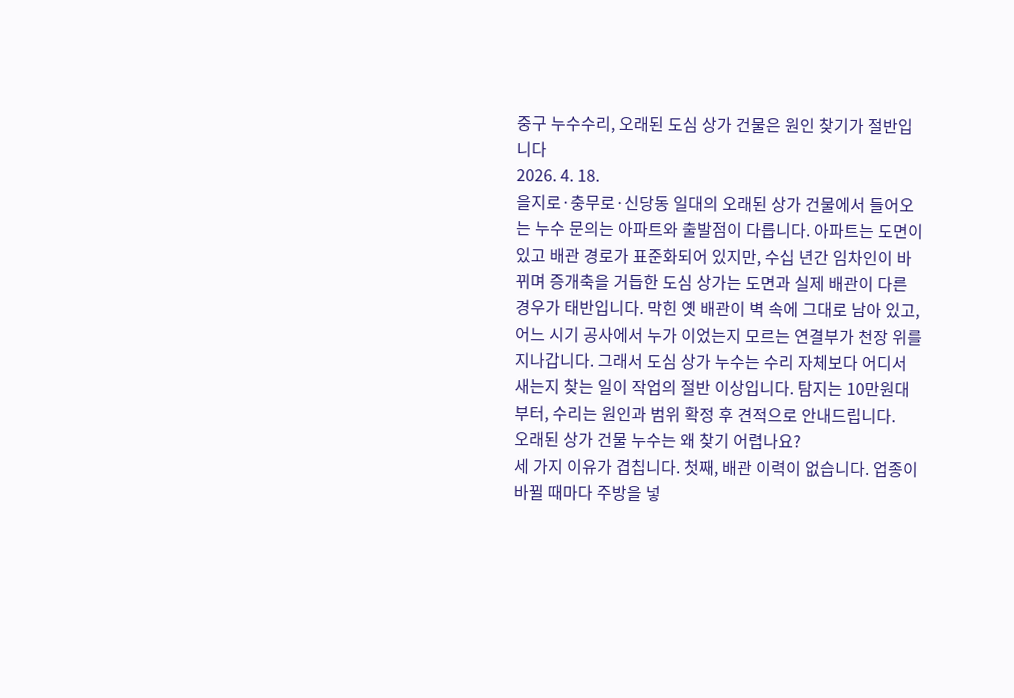중구 누수수리, 오래된 도심 상가 건물은 원인 찾기가 절반입니다
2026. 4. 18.
을지로·충무로·신당동 일대의 오래된 상가 건물에서 들어오는 누수 문의는 아파트와 출발점이 다릅니다. 아파트는 도면이 있고 배관 경로가 표준화되어 있지만, 수십 년간 임차인이 바뀌며 증개축을 거듭한 도심 상가는 도면과 실제 배관이 다른 경우가 태반입니다. 막힌 옛 배관이 벽 속에 그대로 남아 있고, 어느 시기 공사에서 누가 이었는지 모르는 연결부가 천장 위를 지나갑니다. 그래서 도심 상가 누수는 수리 자체보다 어디서 새는지 찾는 일이 작업의 절반 이상입니다. 탐지는 10만원대부터, 수리는 원인과 범위 확정 후 견적으로 안내드립니다.
오래된 상가 건물 누수는 왜 찾기 어렵나요?
세 가지 이유가 겹칩니다. 첫째, 배관 이력이 없습니다. 업종이 바뀔 때마다 주방을 넣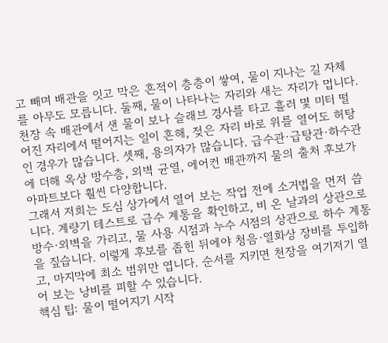고 빼며 배관을 잇고 막은 흔적이 층층이 쌓여, 물이 지나는 길 자체를 아무도 모릅니다. 둘째, 물이 나타나는 자리와 새는 자리가 멉니다. 천장 속 배관에서 샌 물이 보나 슬래브 경사를 타고 흘러 몇 미터 떨어진 자리에서 떨어지는 일이 흔해, 젖은 자리 바로 위를 열어도 허탕인 경우가 많습니다. 셋째, 용의자가 많습니다. 급수관·급탕관·하수관에 더해 옥상 방수층, 외벽 균열, 에어컨 배관까지 물의 출처 후보가 아파트보다 훨씬 다양합니다.
그래서 저희는 도심 상가에서 열어 보는 작업 전에 소거법을 먼저 씁니다. 계량기 테스트로 급수 계통을 확인하고, 비 온 날과의 상관으로 방수·외벽을 가리고, 물 사용 시점과 누수 시점의 상관으로 하수 계통을 짚습니다. 이렇게 후보를 좁힌 뒤에야 청음·열화상 장비를 투입하고, 마지막에 최소 범위만 엽니다. 순서를 지키면 천장을 여기저기 열어 보는 낭비를 피할 수 있습니다.
핵심 팁: 물이 떨어지기 시작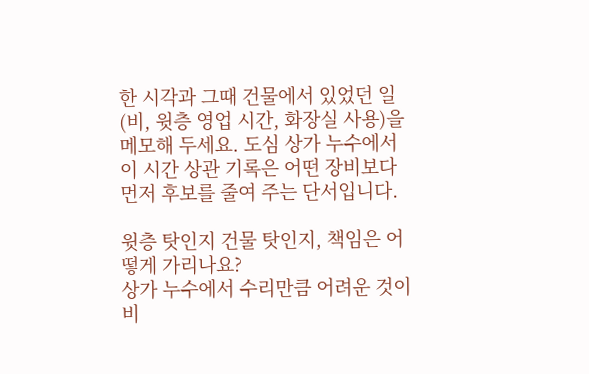한 시각과 그때 건물에서 있었던 일(비, 윗층 영업 시간, 화장실 사용)을 메모해 두세요. 도심 상가 누수에서 이 시간 상관 기록은 어떤 장비보다 먼저 후보를 줄여 주는 단서입니다.

윗층 탓인지 건물 탓인지, 책임은 어떻게 가리나요?
상가 누수에서 수리만큼 어려운 것이 비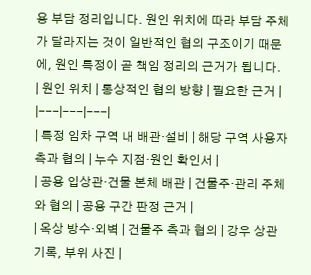용 부담 정리입니다. 원인 위치에 따라 부담 주체가 달라지는 것이 일반적인 협의 구조이기 때문에, 원인 특정이 곧 책임 정리의 근거가 됩니다.
| 원인 위치 | 통상적인 협의 방향 | 필요한 근거 |
|---|---|---|
| 특정 임차 구역 내 배관·설비 | 해당 구역 사용자 측과 협의 | 누수 지점·원인 확인서 |
| 공용 입상관·건물 본체 배관 | 건물주·관리 주체와 협의 | 공용 구간 판정 근거 |
| 옥상 방수·외벽 | 건물주 측과 협의 | 강우 상관 기록, 부위 사진 |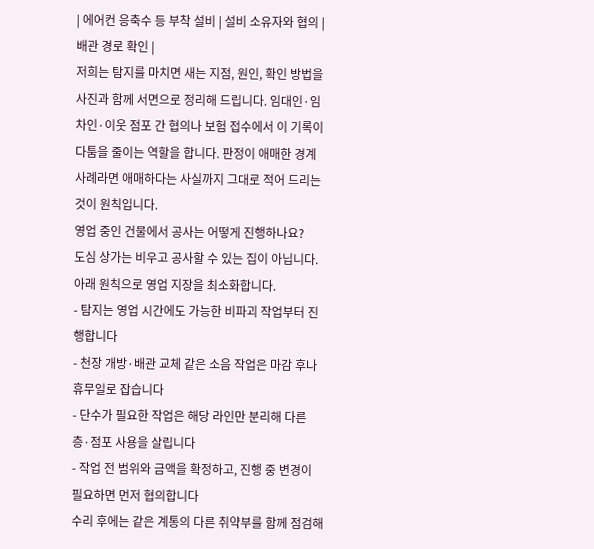| 에어컨 응축수 등 부착 설비 | 설비 소유자와 협의 | 배관 경로 확인 |
저희는 탐지를 마치면 새는 지점, 원인, 확인 방법을 사진과 함께 서면으로 정리해 드립니다. 임대인·임차인·이웃 점포 간 협의나 보험 접수에서 이 기록이 다툼을 줄이는 역할을 합니다. 판정이 애매한 경계 사례라면 애매하다는 사실까지 그대로 적어 드리는 것이 원칙입니다.
영업 중인 건물에서 공사는 어떻게 진행하나요?
도심 상가는 비우고 공사할 수 있는 집이 아닙니다. 아래 원칙으로 영업 지장을 최소화합니다.
- 탐지는 영업 시간에도 가능한 비파괴 작업부터 진행합니다
- 천장 개방·배관 교체 같은 소음 작업은 마감 후나 휴무일로 잡습니다
- 단수가 필요한 작업은 해당 라인만 분리해 다른 층·점포 사용을 살립니다
- 작업 전 범위와 금액을 확정하고, 진행 중 변경이 필요하면 먼저 협의합니다
수리 후에는 같은 계통의 다른 취약부를 함께 점검해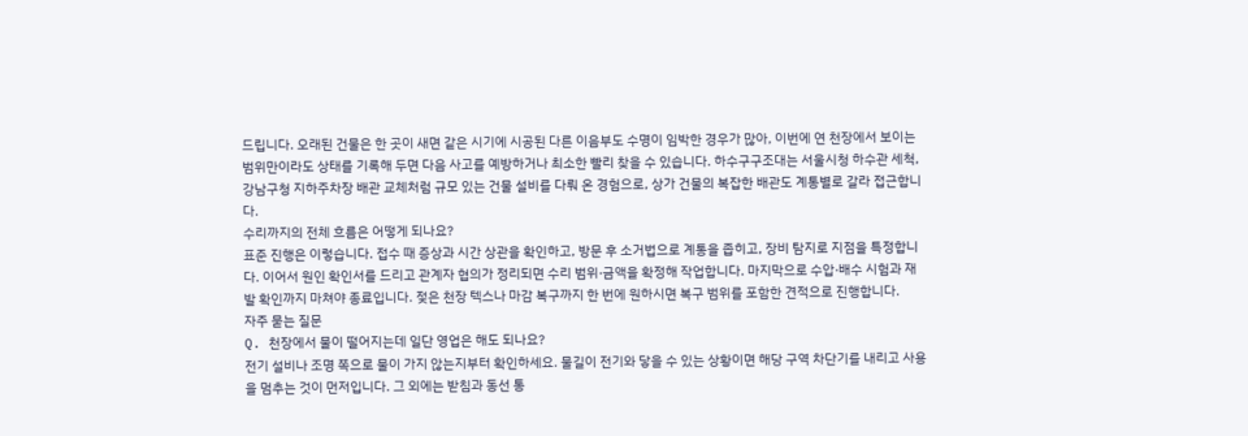드립니다. 오래된 건물은 한 곳이 새면 같은 시기에 시공된 다른 이음부도 수명이 임박한 경우가 많아, 이번에 연 천장에서 보이는 범위만이라도 상태를 기록해 두면 다음 사고를 예방하거나 최소한 빨리 찾을 수 있습니다. 하수구구조대는 서울시청 하수관 세척, 강남구청 지하주차장 배관 교체처럼 규모 있는 건물 설비를 다뤄 온 경험으로, 상가 건물의 복잡한 배관도 계통별로 갈라 접근합니다.
수리까지의 전체 흐름은 어떻게 되나요?
표준 진행은 이렇습니다. 접수 때 증상과 시간 상관을 확인하고, 방문 후 소거법으로 계통을 좁히고, 장비 탐지로 지점을 특정합니다. 이어서 원인 확인서를 드리고 관계자 협의가 정리되면 수리 범위·금액을 확정해 작업합니다. 마지막으로 수압·배수 시험과 재발 확인까지 마쳐야 종료입니다. 젖은 천장 텍스나 마감 복구까지 한 번에 원하시면 복구 범위를 포함한 견적으로 진행합니다.
자주 묻는 질문
Q. 천장에서 물이 떨어지는데 일단 영업은 해도 되나요?
전기 설비나 조명 쪽으로 물이 가지 않는지부터 확인하세요. 물길이 전기와 닿을 수 있는 상황이면 해당 구역 차단기를 내리고 사용을 멈추는 것이 먼저입니다. 그 외에는 받침과 동선 통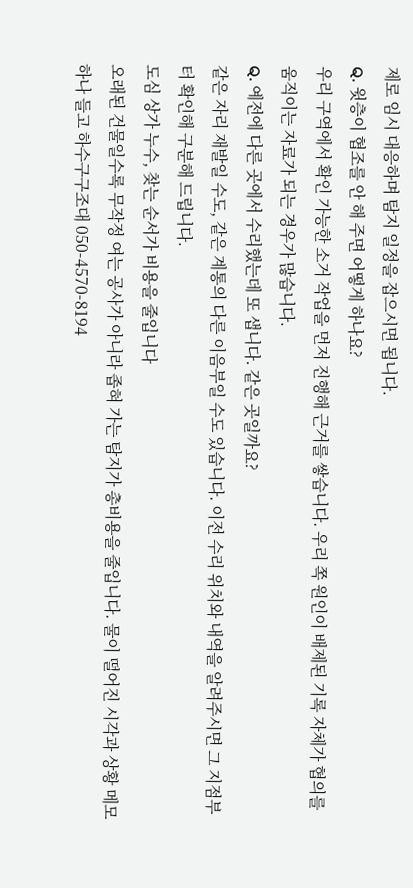제로 임시 대응하며 탐지 일정을 잡으시면 됩니다.
Q. 윗층이 협조를 안 해 주면 어떻게 하나요?
우리 구역에서 확인 가능한 소거 작업을 먼저 진행해 근거를 쌓습니다. 우리 쪽 원인이 배제된 기록 자체가 협의를 움직이는 자료가 되는 경우가 많습니다.
Q. 예전에 다른 곳에서 수리했는데 또 샙니다. 같은 곳일까요?
같은 자리 재발일 수도, 같은 계통의 다른 이음부일 수도 있습니다. 이전 수리 위치와 내역을 알려주시면 그 지점부터 확인해 구분해 드립니다.
도심 상가 누수, 찾는 순서가 비용을 줄입니다
오래된 건물일수록 무작정 여는 공사가 아니라 좁혀 가는 탐지가 총비용을 줄입니다. 물이 떨어진 시각과 상황 메모 하나 들고 하수구구조대 050-4570-8194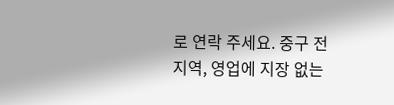로 연락 주세요. 중구 전 지역, 영업에 지장 없는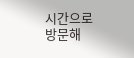시간으로 방문해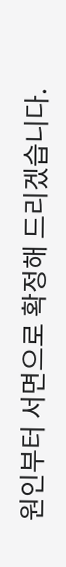원인부터 서면으로 확정해 드리겠습니다.